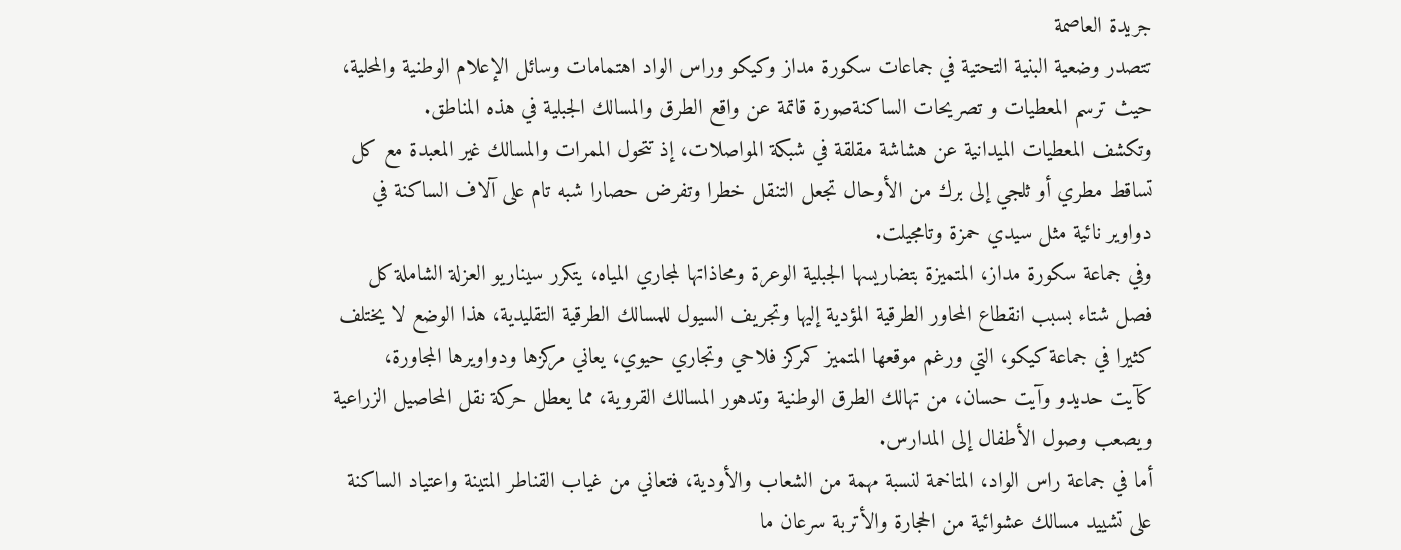جريدة العاصمة
تتصدر وضعية البنية التحتية في جماعات سكورة مداز وكيكو وراس الواد اهتمامات وسائل الإعلام الوطنية والمحلية، حيث ترسم المعطيات و تصريحات الساكنةصورة قاتمة عن واقع الطرق والمسالك الجبلية في هذه المناطق.
وتكشف المعطيات الميدانية عن هشاشة مقلقة في شبكة المواصلات، إذ تتحول الممرات والمسالك غير المعبدة مع كل تساقط مطري أو ثلجي إلى برك من الأوحال تجعل التنقل خطرا وتفرض حصارا شبه تام على آلاف الساكنة في دواوير نائية مثل سيدي حمزة وتامجيلت.
وفي جماعة سكورة مداز، المتميزة بتضاريسها الجبلية الوعرة ومحاذاتها لمجاري المياه، يتكرر سيناريو العزلة الشاملة كل فصل شتاء بسبب انقطاع المحاور الطرقية المؤدية إليها وتجريف السيول للمسالك الطرقية التقليدية، هذا الوضع لا يختلف كثيرا في جماعة كيكو، التي ورغم موقعها المتميز كمركز فلاحي وتجاري حيوي، يعاني مركزها ودواويرها المجاورة، كآيت حديدو وآيت حسان، من تهالك الطرق الوطنية وتدهور المسالك القروية، مما يعطل حركة نقل المحاصيل الزراعية ويصعب وصول الأطفال إلى المدارس.
أما في جماعة راس الواد، المتاخمة لنسبة مهمة من الشعاب والأودية، فتعاني من غياب القناطر المتينة واعتياد الساكنة على تشييد مسالك عشوائية من الحجارة والأتربة سرعان ما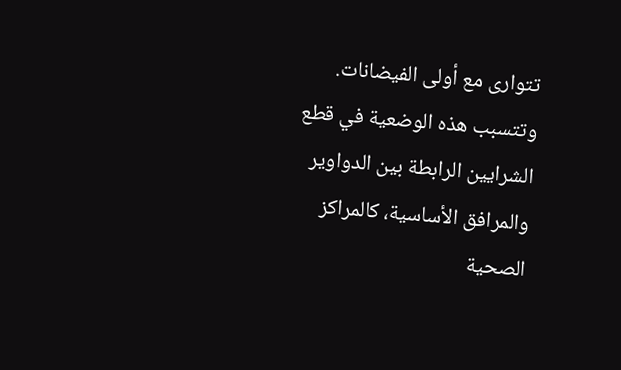تتوارى مع أولى الفيضانات.
وتتسبب هذه الوضعية في قطع الشرايين الرابطة بين الدواوير والمرافق الأساسية، كالمراكز الصحية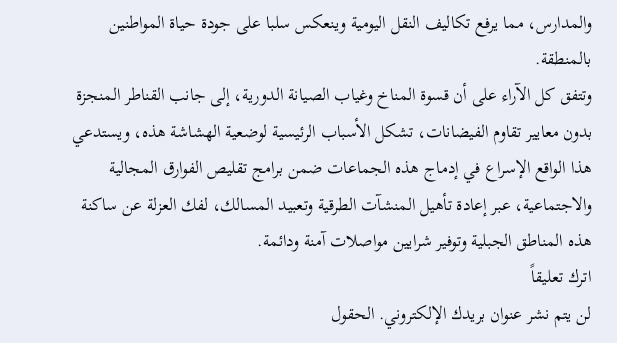والمدارس، مما يرفع تكاليف النقل اليومية وينعكس سلبا على جودة حياة المواطنين بالمنطقة.
وتتفق كل الآراء على أن قسوة المناخ وغياب الصيانة الدورية، إلى جانب القناطر المنجزة بدون معايير تقاوم الفيضانات، تشكل الأسباب الرئيسية لوضعية الهشاشة هذه، ويستدعي هذا الواقع الإسراع في إدماج هذه الجماعات ضمن برامج تقليص الفوارق المجالية والاجتماعية، عبر إعادة تأهيل المنشآت الطرقية وتعبيد المسالك، لفك العزلة عن ساكنة هذه المناطق الجبلية وتوفير شرايين مواصلات آمنة ودائمة.
اترك تعليقاً
لن يتم نشر عنوان بريدك الإلكتروني. الحقول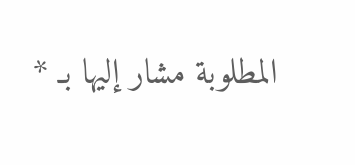المطلوبة مشار إليها بـ *